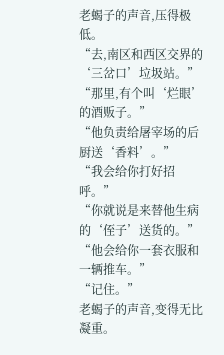老蝎子的声音,压得极低。
“去,南区和西区交界的‘三岔口’垃圾站。”
“那里,有个叫‘烂眼’的酒贩子。”
“他负责给屠宰场的后厨送‘香料’。”
“我会给你打好招呼。”
“你就说是来替他生病的‘侄子’送货的。”
“他会给你一套衣服和一辆推车。”
“记住。”
老蝎子的声音,变得无比凝重。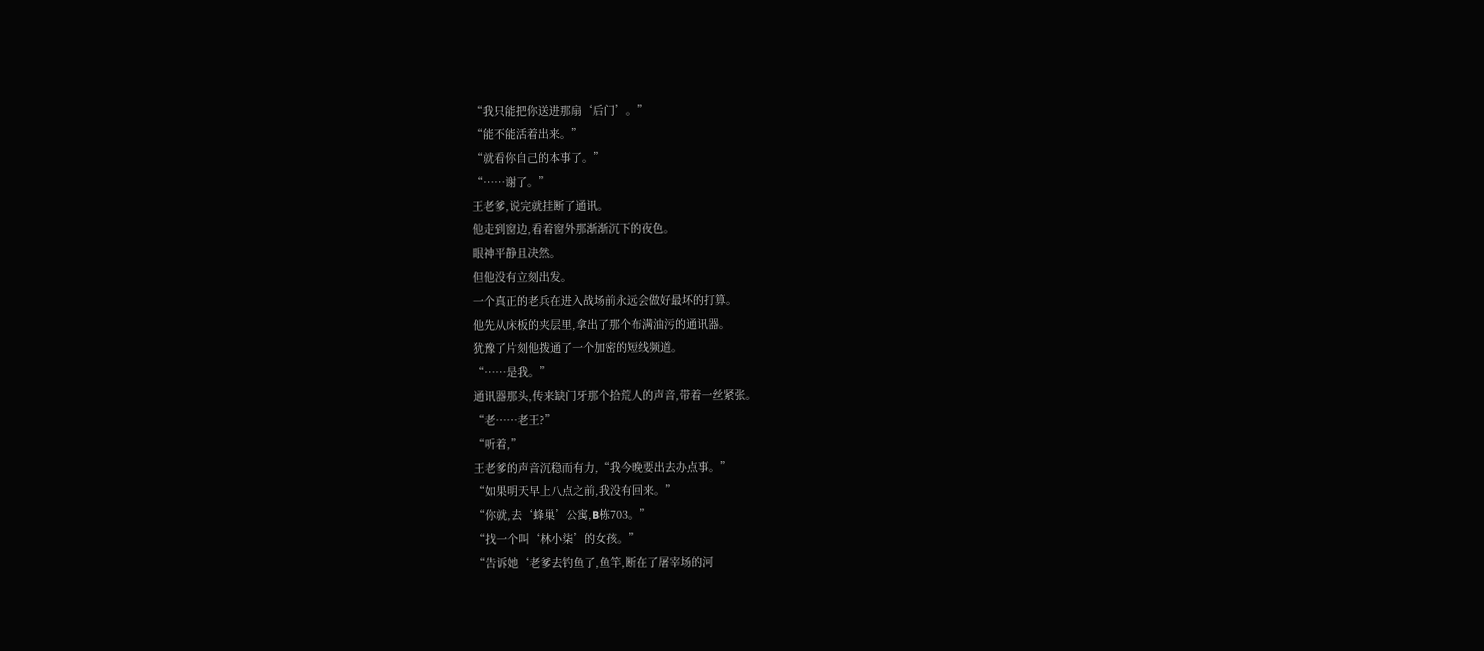“我只能把你送进那扇‘后门’。”
“能不能活着出来。”
“就看你自己的本事了。”
“……谢了。”
王老爹,说完就挂断了通讯。
他走到窗边,看着窗外那渐渐沉下的夜色。
眼神平静且决然。
但他没有立刻出发。
一个真正的老兵在进入战场前永远会做好最坏的打算。
他先从床板的夹层里,拿出了那个布满油污的通讯器。
犹豫了片刻他拨通了一个加密的短线频道。
“……是我。”
通讯器那头,传来缺门牙那个拾荒人的声音,带着一丝紧张。
“老……老王?”
“听着,”
王老爹的声音沉稳而有力,“我今晚要出去办点事。”
“如果明天早上八点之前,我没有回来。”
“你就,去‘蜂巢’公寓,B栋703。”
“找一个叫‘林小柒’的女孩。”
“告诉她‘老爹去钓鱼了,鱼竿,断在了屠宰场的河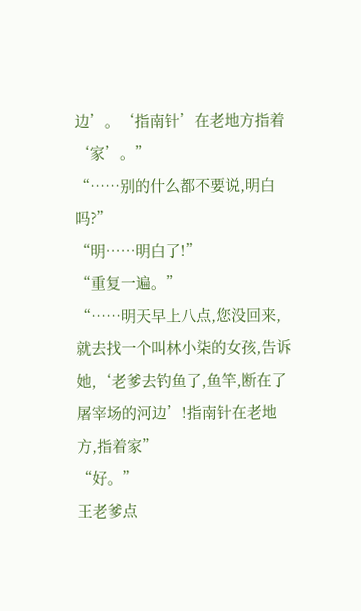边’。‘指南针’在老地方指着‘家’。”
“……别的什么都不要说,明白吗?”
“明……明白了!”
“重复一遍。”
“……明天早上八点,您没回来,就去找一个叫林小柒的女孩,告诉她,‘老爹去钓鱼了,鱼竿,断在了屠宰场的河边’!指南针在老地方,指着家”
“好。”
王老爹点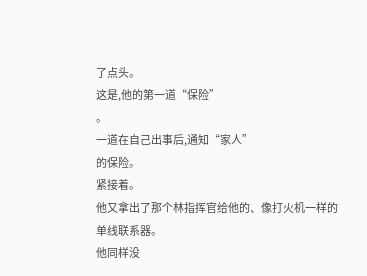了点头。
这是,他的第一道“保险”
。
一道在自己出事后,通知“家人”
的保险。
紧接着。
他又拿出了那个林指挥官给他的、像打火机一样的单线联系器。
他同样没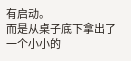有启动。
而是从桌子底下拿出了一个小小的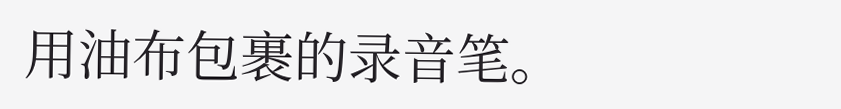用油布包裹的录音笔。